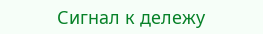Сигнал к дележу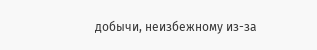добычи, неизбежному из-за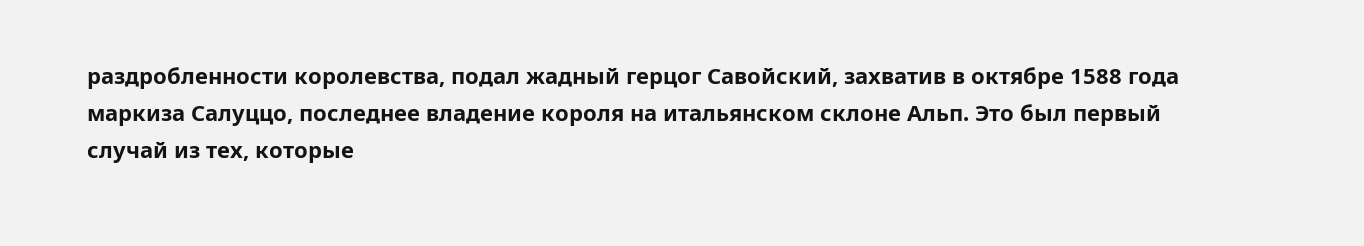раздробленности королевства, подал жадный герцог Савойский, захватив в октябре 1588 года маркиза Салуццо, последнее владение короля на итальянском склоне Альп. Это был первый случай из тех, которые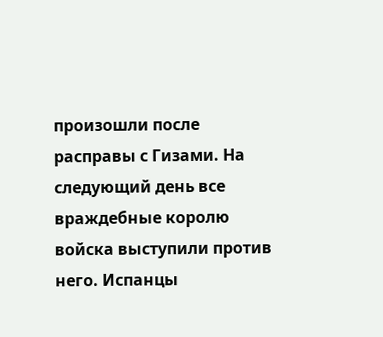произошли после расправы с Гизами. На следующий день все враждебные королю войска выступили против него. Испанцы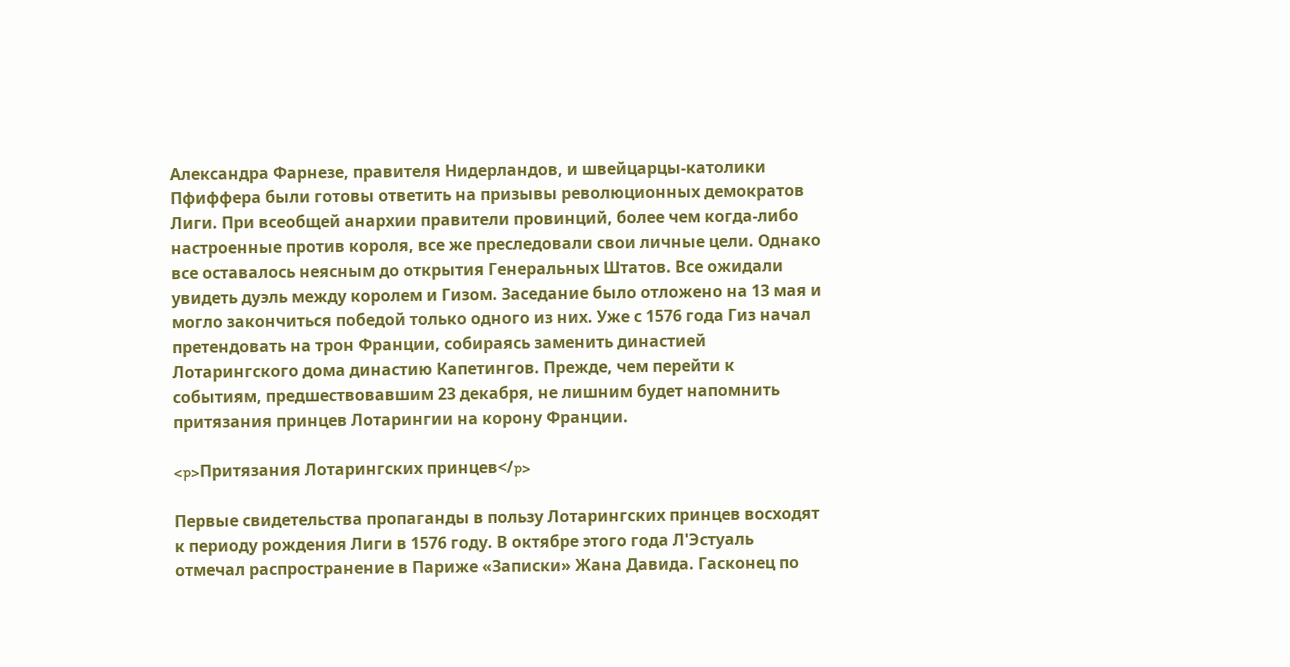Александра Фарнезе, правителя Нидерландов, и швейцарцы-католики Пфиффера были готовы ответить на призывы революционных демократов Лиги. При всеобщей анархии правители провинций, более чем когда-либо настроенные против короля, все же преследовали свои личные цели. Однако все оставалось неясным до открытия Генеральных Штатов. Все ожидали увидеть дуэль между королем и Гизом. Заседание было отложено на 13 мая и могло закончиться победой только одного из них. Уже с 1576 года Гиз начал претендовать на трон Франции, собираясь заменить династией Лотарингского дома династию Капетингов. Прежде, чем перейти к событиям, предшествовавшим 23 декабря, не лишним будет напомнить притязания принцев Лотарингии на корону Франции.

<p>Притязания Лотарингских принцев</p>

Первые свидетельства пропаганды в пользу Лотарингских принцев восходят к периоду рождения Лиги в 1576 году. В октябре этого года Л'Эстуаль отмечал распространение в Париже «Записки» Жана Давида. Гасконец по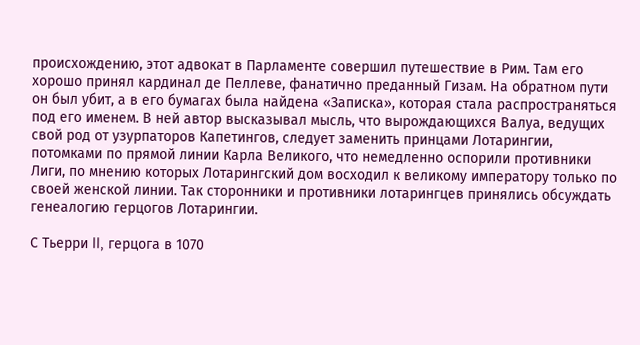происхождению, этот адвокат в Парламенте совершил путешествие в Рим. Там его хорошо принял кардинал де Пеллеве, фанатично преданный Гизам. На обратном пути он был убит, а в его бумагах была найдена «Записка», которая стала распространяться под его именем. В ней автор высказывал мысль, что вырождающихся Валуа, ведущих свой род от узурпаторов Капетингов, следует заменить принцами Лотарингии, потомками по прямой линии Карла Великого, что немедленно оспорили противники Лиги, по мнению которых Лотарингский дом восходил к великому императору только по своей женской линии. Так сторонники и противники лотарингцев принялись обсуждать генеалогию герцогов Лотарингии.

С Тьерри II, герцога в 1070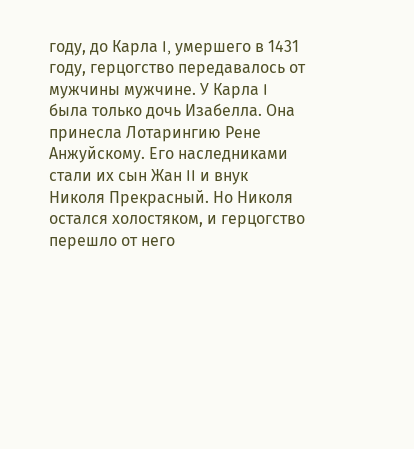году, до Карла I, умершего в 1431 году, герцогство передавалось от мужчины мужчине. У Карла I была только дочь Изабелла. Она принесла Лотарингию Рене Анжуйскому. Его наследниками стали их сын Жан II и внук Николя Прекрасный. Но Николя остался холостяком, и герцогство перешло от него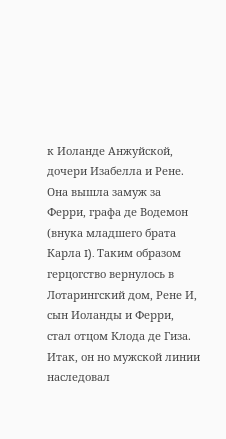к Иоланде Анжуйской, дочери Изабелла и Рене. Она вышла замуж за Ферри, графа де Водемон (внука младшего брата Карла I). Таким образом герцогство вернулось в Лотарингский дом, Рене И, сын Иоланды и Ферри, стал отцом Клода де Гиза. Итак, он но мужской линии наследовал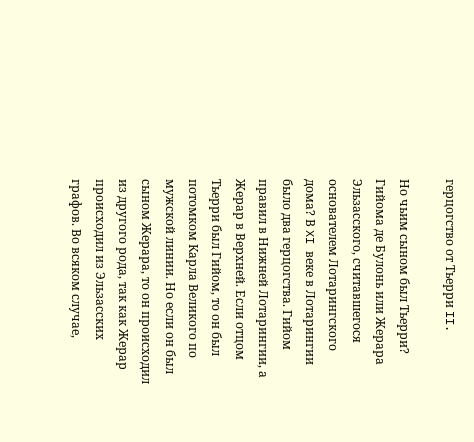герцогство от Тьерри II.

Но чьим сыном был Тьерри? Гийома де Булонь или Жерара Эльзасского, считавшегося основателем Лотарингского дома? В XI веке в Лотарингии было два герцогства. Гийом правил в Нижней Лотарингии, а Жерар в Верхней. Если отцом Тьерри был Гийом, то он был потомком Карла Великого по мужской линии. Но если он был сыном Жерара, то он происходил из другого рода, так как Жерар происходил из Эльзасских графов. Во всяком случае,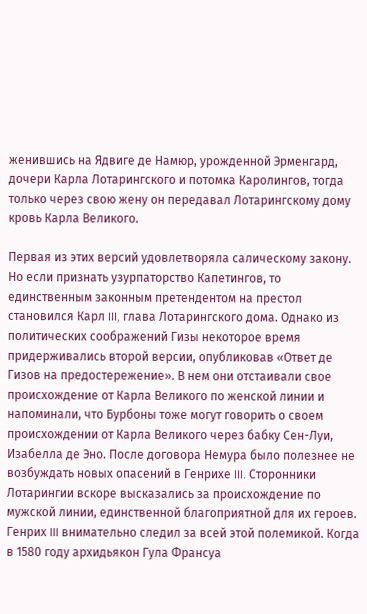женившись на Ядвиге де Намюр, урожденной Эрменгард, дочери Карла Лотарингского и потомка Каролингов, тогда только через свою жену он передавал Лотарингскому дому кровь Карла Великого.

Первая из этих версий удовлетворяла салическому закону. Но если признать узурпаторство Капетингов, то единственным законным претендентом на престол становился Карл III, глава Лотарингского дома. Однако из политических соображений Гизы некоторое время придерживались второй версии, опубликовав «Ответ де Гизов на предостережение». В нем они отстаивали свое происхождение от Карла Великого по женской линии и напоминали, что Бурбоны тоже могут говорить о своем происхождении от Карла Великого через бабку Сен-Луи, Изабелла де Эно. После договора Немура было полезнее не возбуждать новых опасений в Генрихе III. Сторонники Лотарингии вскоре высказались за происхождение по мужской линии, единственной благоприятной для их героев. Генрих III внимательно следил за всей этой полемикой. Когда в 1580 году архидьякон Гула Франсуа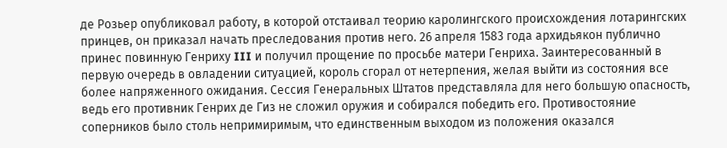де Розьер опубликовал работу, в которой отстаивал теорию каролингского происхождения лотарингских принцев, он приказал начать преследования против него. 26 апреля 1583 года архидьякон публично принес повинную Генриху III и получил прощение по просьбе матери Генриха. Заинтересованный в первую очередь в овладении ситуацией, король сгорал от нетерпения, желая выйти из состояния все более напряженного ожидания. Сессия Генеральных Штатов представляла для него большую опасность, ведь его противник Генрих де Гиз не сложил оружия и собирался победить его. Противостояние соперников было столь непримиримым, что единственным выходом из положения оказался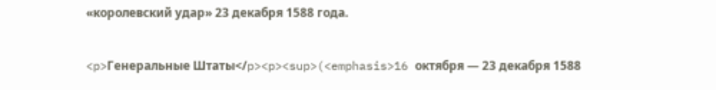«королевский удар» 23 декабря 1588 года.

<p>Генеральные Штаты</p><p><sup>(<emphasis>16 октября — 23 декабря 1588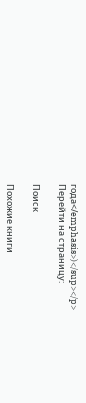года</emphasis>)</sup></p>
Перейти на страницу:

Поиск

Похожие книги